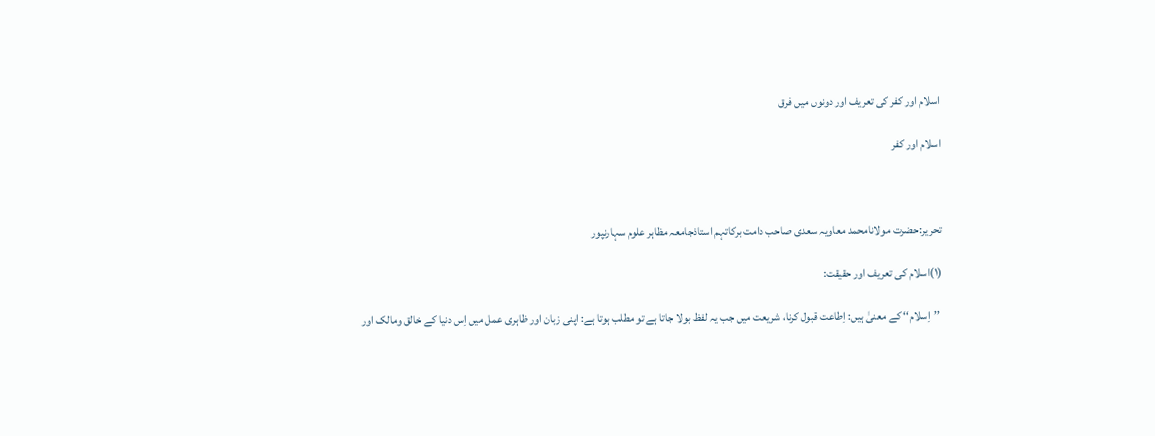اسلام اور کفر کی تعریف اور دونوں میں فرق

اسلام اور كفر



تحریر:حضرت مولانامحمد معاویہ سعدی صاحب دامت بركاتہم استاذجامعہ مظاہر علوم سہارنپور

(۱)اسلام کی تعریف اور حقیقت:

 ’’اِسلام‘‘ کے معنیٰ ہیں: اِطاعت قبول کرنا، شریعت میں جب یہ لفظ بولا جاتا ہے تو مطلب ہوتا ہے: اپنی زبان اور ظاہری عمل میں اِس دنیا کے خالق ومالک اور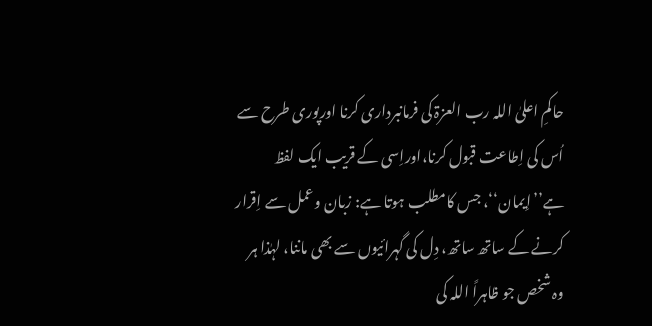حاکمِ اعلیٰ اللہ رب العزۃ کی فرمانبرداری کرنا اورپوری طرح سے اُس کی اِطاعت قبول کرنا،اوراِسی کے قریب ایک لفظ ہے’’اِیمان‘‘، جس کامطلب ہوتا ہے: زبان وعمل سے اِقرار کرنے کے ساتھ ساتھ، دِل کی گہرائیوں سے بھی ماننا، لہٰذا ہر وہ شخص جو ظاہراً اللہ کی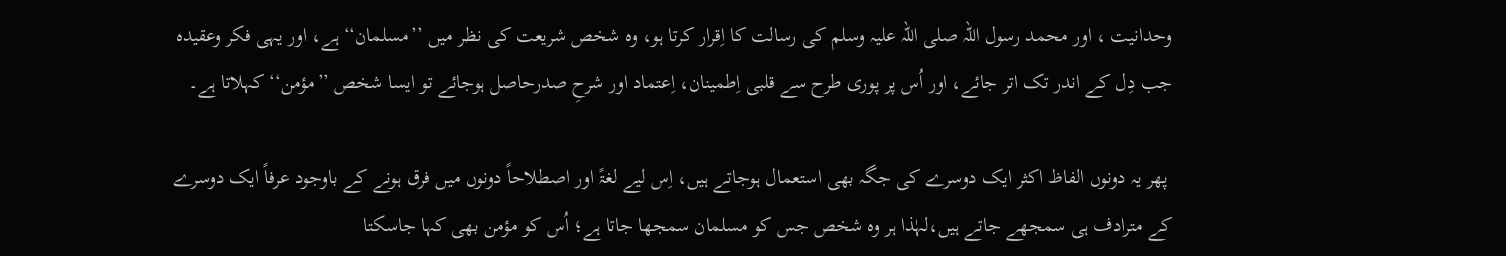وحدانیت ، اور محمد رسول اللہ صلی اللہ علیہ وسلم کی رسالت کا اِقرار کرتا ہو، وہ شخص شریعت کی نظر میں ’’مسلمان‘‘ہے، اور یہی فکر وعقیدہ جب دِل کے اندر تک اتر جائے، اور اُس پر پوری طرح سے قلبی اِطمینان، اِعتماد اور شرحِ صدرحاصل ہوجائے تو ایسا شخص ’’مؤمن‘‘ کہلاتا ہے۔

 پھر یہ دونوں الفاظ اکثر ایک دوسرے کی جگہ بھی استعمال ہوجاتے ہیں، اِس لیے لغۃً اور اصطلاحاً دونوں میں فرق ہونے کے باوجود عرفاً ایک دوسرے کے مترادف ہی سمجھے جاتے ہیں،لہٰذا ہر وہ شخص جس کو مسلمان سمجھا جاتا ہے؛ اُس کو مؤمن بھی کہا جاسکتا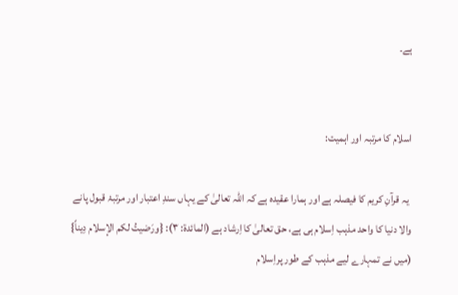ہے۔


اسلام کا مرتبہ اور اہمیت:

 یہ قرآنِ کریم کا فیصلہ ہے اور ہمارا عقیدہ ہے کہ اللہ تعالیٰ کے یہاں سندِ اعتبار اور مرتبۂ قبول پانے والا دنیا کا واحد مذہب اِسلام ہی ہے، حق تعالیٰ کا اِرشاد ہے (المائدۃ: ۳): {ورَضیتُ لکم الإسلام دِیناً} (میں نے تمہارے لیے مذہب کے طور پراِسلام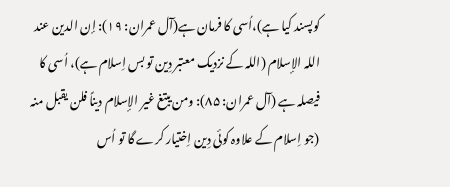کوپسند کیا ہے)،اُسی کا فرمان ہے(آل عمران: ۱۹): إن الدین عند اللہ الإسلام (اللہ کے نزدیک معتبر دِین تو بس اِسلام ہے)، اُسی کا فیصلہ ہے (آل عمران: ۸۵): ومن یبتغ غیر الإسلام دیناً فلن یقبل منہ (جو اِسلام کے علاوہ کوئی دِین اِختیار کرے گا تو اُس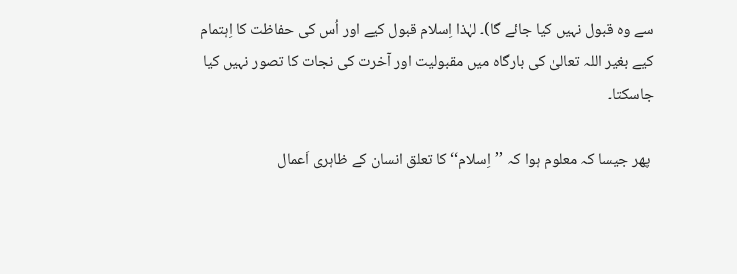سے وہ قبول نہیں کیا جائے گا)۔ لہٰذا اِسلام قبول کیے اور اُس کی حفاظت کا اِہتمام کیے بغیر اللہ تعالیٰ کی بارگاہ میں مقبولیت اور آخرت کی نجات کا تصور نہیں کیا جاسکتا۔

 پھر جیسا کہ معلوم ہوا کہ ’’اِسلام‘‘ کا تعلق انسان کے ظاہری اَعمال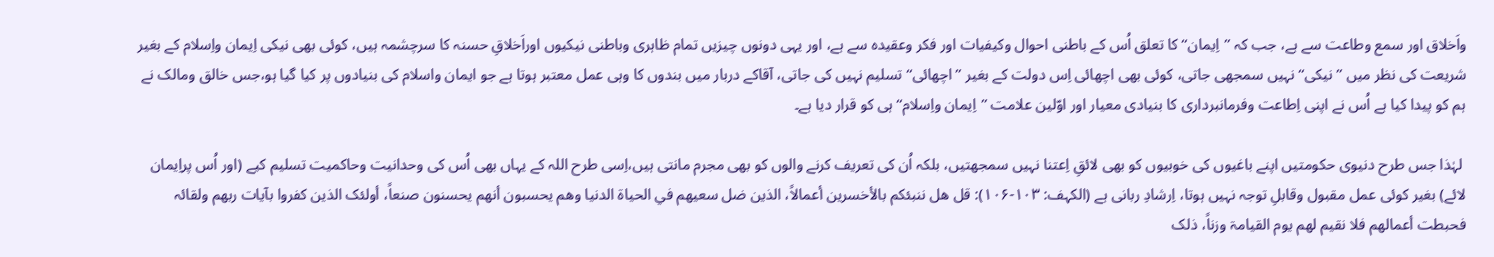واَخلاق اور سمع وطاعت سے ہے، جب کہ ’’اِیمان‘‘ کا تعلق اُس کے باطنی احوال وکیفیات اور فکر وعقیدہ سے ہے، اور یہی دونوں چیزیں تمام ظاہری وباطنی نیکیوں اوراَخلاقِ حسنہ کا سرچشمہ ہیں، کوئی بھی نیکی اِیمان واِسلام کے بغیر شریعت کی نظر میں ’’نیکی‘‘ نہیں سمجھی جاتی، کوئی بھی اچھائی اِس دولت کے بغیر ’’اچھائی‘‘ تسلیم نہیں کی جاتی، آقاکے دربار میں بندوں کا وہی عمل معتبر ہوتا ہے جو ایمان واسلام کی بنیادوں پر کیا گیا ہو،جس خالق ومالک نے ہم کو پیدا کیا ہے اُس نے اپنی اِطاعت وفرمانبرداری کا بنیادی معیار اور اوّلین علامت ’’اِیمان واِسلام‘‘ ہی کو قرار دیا ہے۔

 لہٰذا جس طرح دنیوی حکومتیں اپنے باغیوں کی خوبیوں کو بھی لائقِ اِعتنا نہیں سمجھتیں، بلکہ اُن کی تعریف کرنے والوں کو بھی مجرم مانتی ہیں،اِسی طرح اللہ کے یہاں بھی اُس کی وحدانیت وحاکمیت تسلیم کیے (اور اُس پراِیمان لائے) بغیر کوئی عمل مقبول وقابلِ توجہ نہیں ہوتا، اِرشادِ ربانی ہے (الکہف: ۱۰۳-۱۰۶): قل ھل ننبئکم بالأخسرین أعمالاً، الذین ضل سعیھم في الحیاۃ الدنیا وھم یحسبون أنھم یحسنون صنعاً، أولئک الذین کفروا بآیات ربھم ولقائہ فحبطت أعمالھم فلا نقیم لھم یوم القیامۃ وزناً، ذلک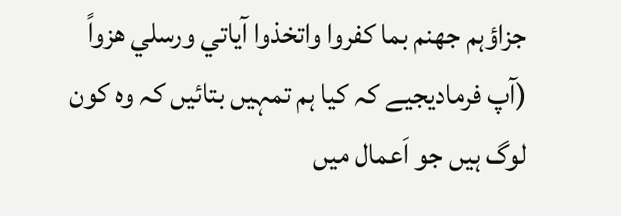جزاؤہم جھنم بما کفروا واتخذوا آیاتي ورسلي ھزواً (آپ فرمادیجیے کہ کیا ہم تمہیں بتائیں کہ وہ کون لوگ ہیں جو اَعمال میں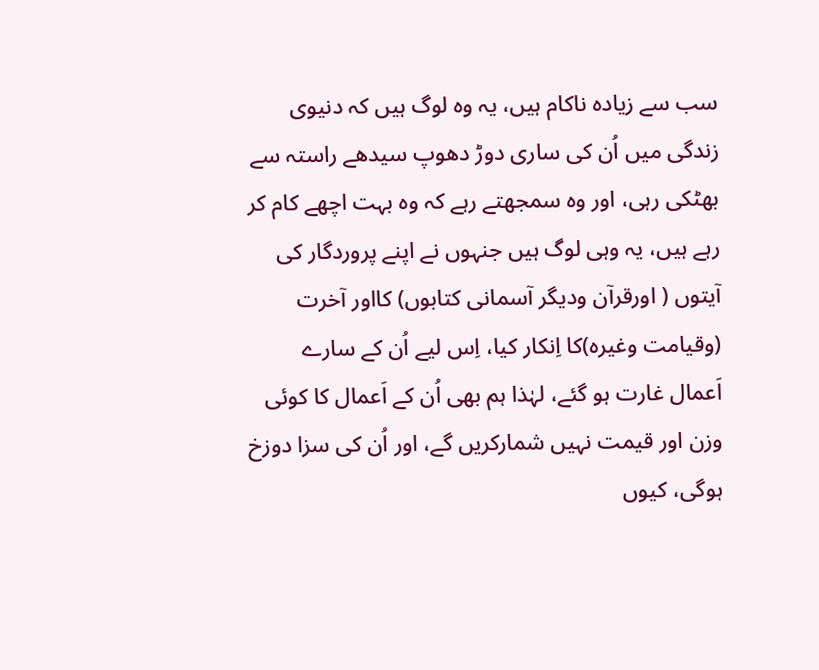سب سے زیادہ ناکام ہیں، یہ وہ لوگ ہیں کہ دنیوی زندگی میں اُن کی ساری دوڑ دھوپ سیدھے راستہ سے بھٹکی رہی، اور وہ سمجھتے رہے کہ وہ بہت اچھے کام کر رہے ہیں، یہ وہی لوگ ہیں جنہوں نے اپنے پروردگار کی آیتوں ( اورقرآن ودیگر آسمانی کتابوں) کااور آخرت (وقیامت وغیرہ)کا اِنکار کیا، اِس لیے اُن کے سارے اَعمال غارت ہو گئے، لہٰذا ہم بھی اُن کے اَعمال کا کوئی وزن اور قیمت نہیں شمارکریں گے، اور اُن کی سزا دوزخ ہوگی، کیوں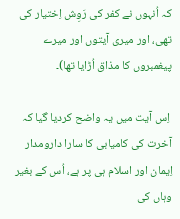کہ اُنہوں نے کفر کی رَوِش اِختیار کی تھی، اور میری آیتوں اور میرے پیغمبروں کا مذاق اُڑایا تھا)۔

 اِس آیت میں یہ واضح کردیا گیا کہ آخرت کی کامیابی کا سارا دارومدار اِیمان اور اسلام ہی پر ہے، اُس کے بغیر وہاں کی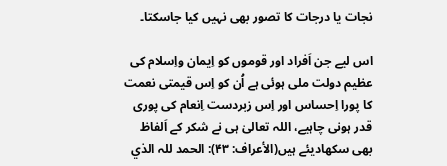نجات یا درجات کا تصور بھی نہیں کیا جاسکتا۔

اس لیے جن اَفراد اور قوموں کو اِیمان واِسلام کی عظیم دولت ملی ہوئی ہے اُن کو اِس قیمتی نعمت کا پورا اِحساس اور اِس زبردست اِنعام کی پوری قدر ہونی چاہیے، اللہ تعالیٰ ہی نے شکر کے اَلفاظ بھی سکھادیئے ہیں(الأعراف: ۴۳): الحمد للہ الذي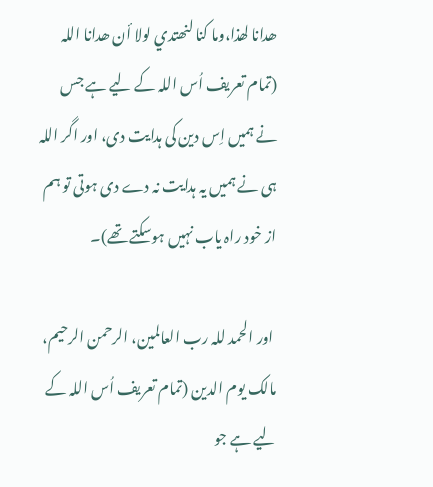ھدانا لھذا،وما کنا لنھتدي لولا أن ھدانا اللہ (تمام تعریف اُس اللہ کے لیے ہے جس نے ہمیں اِس دین کی ہدایت دی، اور اگر اللہ ہی نے ہمیں یہ ہدایت نہ دے دی ہوتی تو ہم از خود راہ یاب نہیں ہوسکتے تھے)۔

 اور الحمد للہ رب العالمین، الرحمن الرحیم، مالک یوم الدین (تمام تعریف اُس اللہ کے لیے ہے جو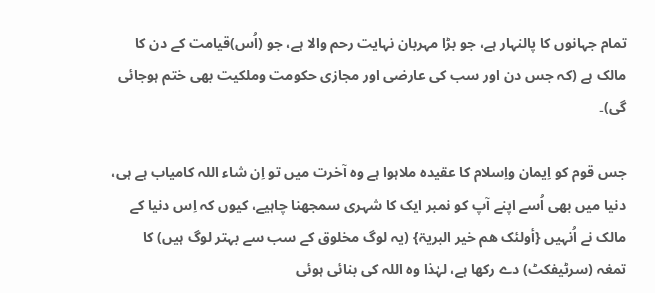تمام جہانوں کا پالنہار ہے، جو بڑا مہربان نہایت رحم والا ہے، جو (اُس)قیامت کے دن کا مالک ہے (کہ جس دن اور سب کی عارضی اور مجازی حکومت وملکیت بھی ختم ہوجائی گی)۔

جس قوم کو اِیمان واِسلام کا عقیدہ ملاہوا ہے وہ آخرت میں تو اِن شاء اللہ کامیاب ہے ہی، دنیا میں بھی اُسے اپنے آپ کو نمبر ایک کا شہری سمجھنا چاہیے، کیوں کہ اِس دنیا کے مالک نے اُنہیں {أولئک ھم خیر البریۃ} (یہ لوگ مخلوق کے سب سے بہتر لوگ ہیں) کا تمغہ (سرٹیفکٹ) دے رکھا ہے، لہٰذا وہ اللہ کی بنائی ہوئی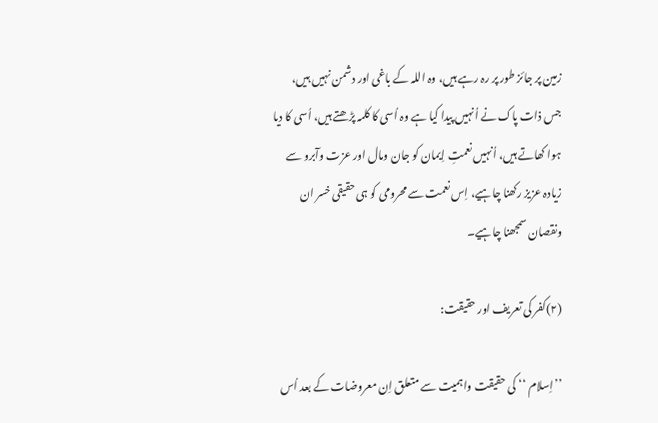زمین پر جائز طور پر رہ رہے ہیں، وہ اللہ کے باغی اور دشمن نہیں ہیں، جس ذات پاک نے اُنہیں پیدا کیا ہے وہ اُسی کا کلمہ پڑھتے ہیں، اُسی کا دیا ہوا کھاتے ہیں، اُنہیں نعمتِ اِیمان کو جان ومال اور عزت وآبرو سے زیادہ عزیز رکھنا چاہیے، اِس نعمت سے محرومی کو ہی حقیقی خسر ان ونقصان سمجھنا چاہیے۔

(۲)کفر کی تعریف اور حقیقت:

’’اِسلام ‘‘ کی حقیقت واہمیت سے متعلق اِن معروضات کے بعد اُس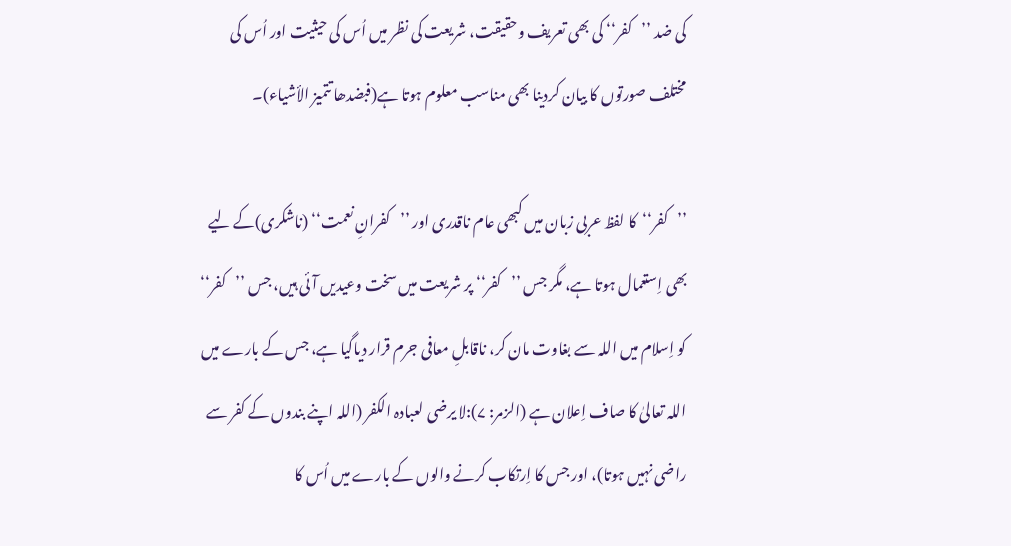کی ضد ’’کفر‘‘ کی بھی تعریف وحقیقت، شریعت کی نظر میں اُس کی حیثیت اور اُس کی مختلف صورتوں کا بیان کردینا بھی مناسب معلوم ہوتا ہے(فبضدھا تتمیز الأشیاء)۔

’’کفر‘‘کا لفظ عربی زبان میں کبھی عام ناقدری اور ’’کفرانِ نعمت‘‘ (ناشکری)کے لیے بھی اِستعمال ہوتا ہے، مگر جس ’’کفر‘‘ پر شریعت میں سخت وعیدیں آئی ہیں، جس ’’کفر‘‘ کو اِسلام میں اللہ سے بغاوت مان کر، ناقابلِ معافی جرم قرار دیاگیا ہے، جس کے بارے میں اللہ تعالیٰ کا صاف اِعلان ہے (الزمر: ۷):لا یرضی لعبادہ الکفر (اللہ اپنے بندوں کے کفر سے راضی نہیں ہوتا)، اور جس کا اِرتکاب کرنے والوں کے بارے میں اُس کا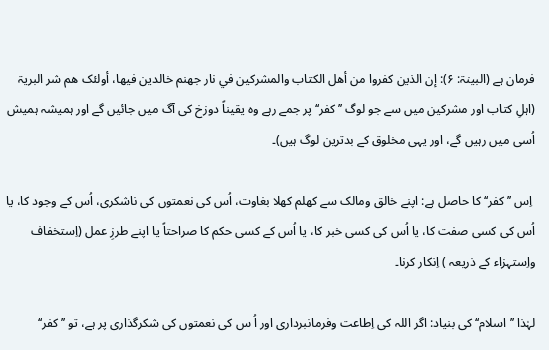فرمان ہے (البینۃ: ۶): إن الذین کفروا من أھل الکتاب والمشرکین في نار جھنم خالدین فیھا، أولئک ھم شر البریۃ (اہلِ کتاب اور مشرکین میں سے جو لوگ ’’کفر‘‘پر جمے رہے وہ یقیناً دوزخ کی آگ میں جائیں گے اور ہمیشہ ہمیش اُسی میں رہیں گے، اور یہی مخلوق کے بدترین لوگ ہیں)۔

 اِس ’’کفر‘‘ کا حاصل ہے: اپنے خالق ومالک سے کھلم کھلا بغاوت، اُس کی نعمتوں کی ناشکری، اُس کے وجود کا، یا اُس کی کسی صفت کا، یا اُس کی کسی خبر کا، یا اُس کے کسی حکم کا صراحتاً یا اپنے طرزِ عمل (اِستخفاف واِستہزاء کے ذریعہ ) اِنکار کرنا۔

لہٰذا ’’اسلام‘‘کی بنیاد: اگر اللہ کی اِطاعت وفرمانبرداری اور اُ س کی نعمتوں کی شکرگذاری پر ہے، تو ’’کفر‘‘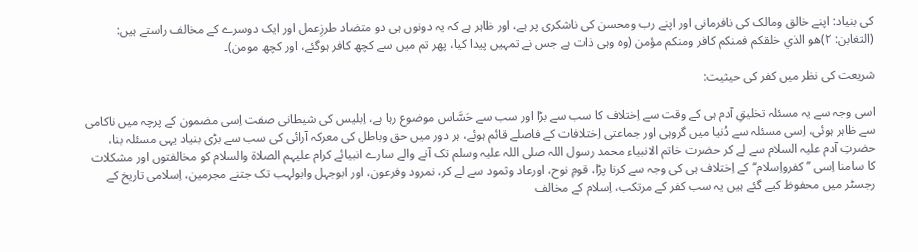کی بنیاد: اپنے خالق ومالک کی نافرمانی اور اپنے رب ومحسن کی ناشکری پر ہے، اور ظاہر ہے کہ یہ دونوں ہی دو متضاد طرزِعمل اور ایک دوسرے کے مخالف راستے ہیں: (التغابن: ۲)ھو الذي خلقکم فمنکم کافر ومنکم مؤمن (وہ وہی ذات ہے جس نے تمہیں پیدا کیا، پھر تم میں سے کچھ کافر ہوگئے، اور کچھ مومن)۔

شریعت کی نظر میں کفر کی حیثیت:

اسی وجہ سے یہ مسئلہ تخلیقِ آدم ہی کے وقت سے اِختلاف کا سب سے بڑا اور سب سے حَسَّاس موضوع رہا ہے، اِبلیس کی شیطانی صفت اِسی مضمون کے پرچہ میں ناکامی سے ظاہر ہوئی، اِسی مسئلہ سے دُنیا میں گروہی اور جماعتی اِختلافات کے فاصلے قائم ہوئے، ہر دور میں حق وباطل کی معرکہ آرائی کی سب سے بڑی بنیاد یہی مسئلہ بنا، حضرتِ آدم علیہ السلام سے لے کر حضرت خاتم الانبیاء محمد رسول اللہ صلی اللہ علیہ وسلم تک آنے والے سارے انبیائے کرام علیہم الصلاۃ والسلام کو مخالفتوں اور مشکلات کا سامنا اِسی ’’کفرواِسلام‘‘کے اِختلاف ہی کی وجہ سے کرنا پڑا، قومِ نوح، اورعاد وثمود سے لے کر، نمرود وفرعون، اور ابوجہل وابولہب تک جتنے مجرمین، اِسلامی تاریخ کے رجسٹر میں محفوظ کیے گئے ہیں یہ سب کفر کے مرتکب، اِسلام کے مخالف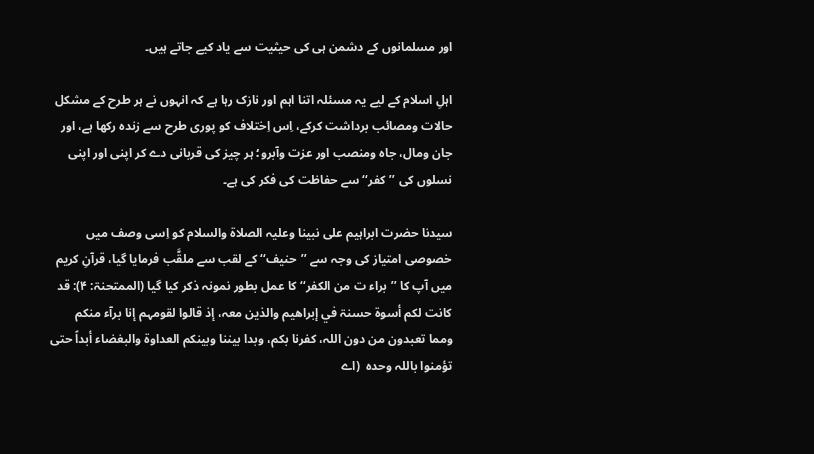اور مسلمانوں کے دشمن ہی کی حیثیت سے یاد کیے جاتے ہیں۔

اہلِ اسلام کے لیے یہ مسئلہ اتنا اہم اور نازک رہا ہے کہ انہوں نے ہر طرح کے مشکل حالات ومصائب برداشت کرکے، اِس اِختلاف کو پوری طرح سے زندہ رکھا ہے، اور جان ومال، جاہ ومنصب اور عزت وآبرو؛ ہر چیز کی قربانی دے کر اپنی اور اپنی نسلوں کی ’’کفر‘‘ سے حفاظت کی فکر کی ہے۔

سیدنا حضرت ابراہیم علی نبینا وعلیہ الصلاۃ والسلام کو اِسی وصف میں خصوصی امتیاز کی وجہ سے ’’حنیف‘‘ کے لقب سے ملقَّب فرمایا گیا، قرآنِ کریم میں آپ کا ’’براء ت من الکفر‘‘ کا عمل بطور نمونہ ذکر کیا گیا (الممتحنۃ: ۴): قد کانت لکم أسوۃ حسنۃ في إبراھیم والذین معہ، إذ قالوا لقومہم إنا برآء منکم ومما تعبدون من دون اللہ، کفرنا بکم، وبدا بیننا وبینکم العداوۃ والبغضاء أبداً حتی تؤمنوا باللہ وحدہ  (اے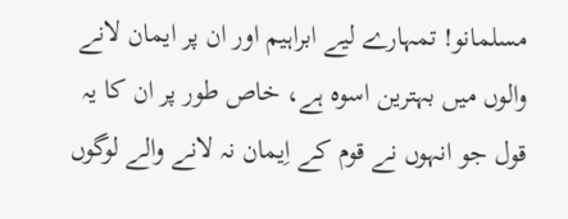مسلمانو! تمہارے لیے ابراہیم اور ان پر ایمان لانے والوں میں بہترین اسوہ ہے، خاص طور پر ان کا یہ قول جو انہوں نے قوم کے اِیمان نہ لانے والے لوگوں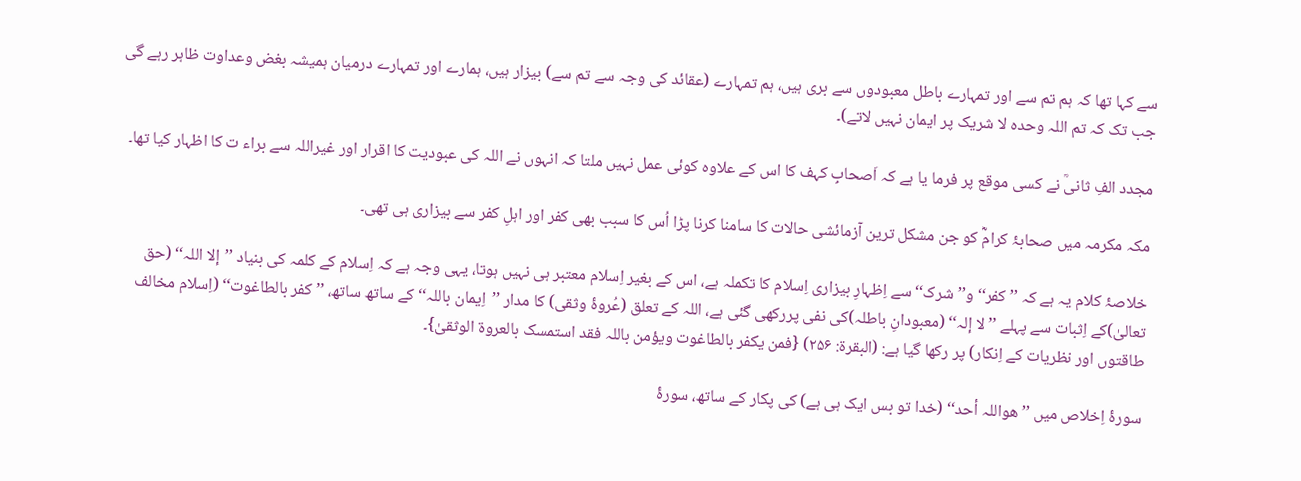سے کہا تھا کہ ہم تم سے اور تمہارے باطل معبودوں سے بری ہیں، ہم تمہارے (عقائد کی وجہ سے تم سے) بیزار ہیں، ہمارے اور تمہارے درمیان ہمیشہ بغض وعداوت ظاہر رہے گی جب تک کہ تم اللہ وحدہ لا شریک پر ایمان نہیں لاتے)۔

مجدد الفِ ثانیؒ نے کسی موقع پر فرما یا ہے کہ اَصحابِ کہف کا اس کے علاوہ کوئی عمل نہیں ملتا کہ انہوں نے اللہ کی عبودیت کا اقرار اور غیراللہ سے براء ت کا اظہار کیا تھا۔

مکہ مکرمہ میں صحابۂ کرامؓ کو جن مشکل ترین آزمائشی حالات کا سامنا کرنا پڑا اُس کا سبب بھی کفر اور اہلِ کفر سے بیزاری ہی تھی۔

خلاصۂ کلام یہ ہے کہ ’’کفر‘‘ و’’شرک‘‘ سے اِظہارِ بیزاری اِسلام کا تکملہ ہے، اس کے بغیر اِسلام معتبر ہی نہیں ہوتا، یہی وجہ ہے کہ اِسلام کے کلمہ کی بنیاد ’’إلا اللہ‘‘ (حق تعالیٰ)کے اِثبات سے پہلے ’’لا إلہ‘‘ (معبودانِ باطلہ)کی نفی پررکھی گئی ہے، اللہ کے تعلق (عُروۂ وثقی) کا مدار ’’اِیمان باللہ‘‘ کے ساتھ ساتھ، ’’کفر بالطاغوت‘‘ (اِسلام مخالف طاقتوں اور نظریات کے اِنکار) پر رکھا گیا ہے: (البقرۃ: ۲۵۶) {فمن یکفر بالطاغوت ویؤمن باللہ فقد استمسک بالعروۃ الوثقیٰ}۔

سورۂ اِخلاص میں ’’ھواللہ أحد‘‘ (خدا تو بس ایک ہی ہے) کی پکار کے ساتھ، سورۂ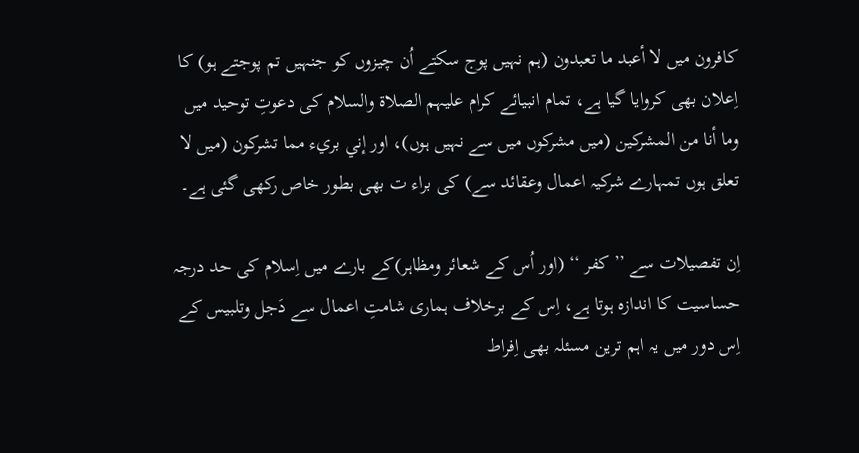کافرون میں لا أعبد ما تعبدون (ہم نہیں پوج سکتے اُن چیزوں کو جنہیں تم پوجتے ہو) کا اِعلان بھی کروایا گیا ہے، تمام انبیائے کرام علیہم الصلاۃ والسلام کی دعوتِ توحید میں وما أنا من المشرکین (میں مشرکوں میں سے نہیں ہوں)، اور إني بريء مما تشرکون (میں لا تعلق ہوں تمہارے شرکیہ اعمال وعقائد سے) کی براء ت بھی بطور خاص رکھی گئی ہے۔

اِن تفصیلات سے ’’کفر ‘‘ (اور اُس کے شعائر ومظاہر)کے بارے میں اِسلام کی حد درجہ حساسیت کا اندازہ ہوتا ہے، اِس کے برخلاف ہماری شامتِ اعمال سے دَجل وتلبیس کے اِس دور میں یہ اہم ترین مسئلہ بھی اِفراط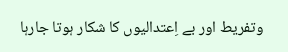وتفریط اور بے اِعتدالیوں کا شکار ہوتا جارہا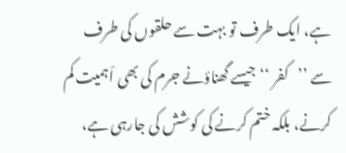ہے، ایک طرف تو بہت سے حلقوں کی طرف سے ’’کفر ‘‘ جیسے گھناؤنے جرم کی بھی اَہمیت کم کرنے، بلکہ ختم کرنے کی کوشش کی جارہی ہے،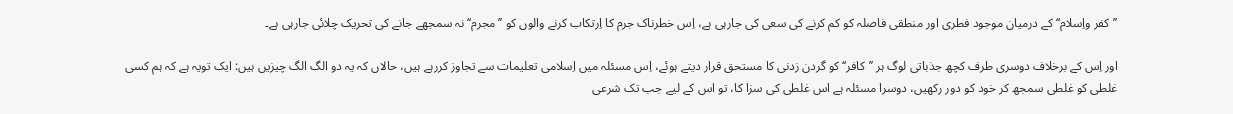’’کفر واِسلام‘‘ کے درمیان موجود فطری اور منطقی فاصلہ کو کم کرنے کی سعی کی جارہی ہے، اِس خطرناک جرم کا اِرتکاب کرنے والوں کو ’’مجرم‘‘ نہ سمجھے جانے کی تحریک چلائی جارہی ہے۔

اور اِس کے برخلاف دوسری طرف کچھ جذباتی لوگ ہر ’’کافر‘‘ کو گردن زدنی کا مستحق قرار دیتے ہوئے، اِس مسئلہ میں اِسلامی تعلیمات سے تجاوز کررہے ہیں، حالاں کہ یہ دو الگ الگ چیزیں ہیں: ایک تویہ ہے کہ ہم کسی غلطی کو غلطی سمجھ کر خود کو دور رکھیں، دوسرا مسئلہ ہے اس غلطی کی سزا کا، تو اس کے لیے جب تک شرعی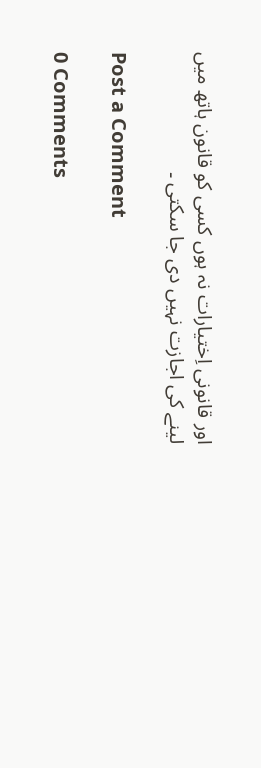اور قانونی اِختیارات نہ ہوں کسی کو قانون ہاتھ میں لینے کی اجازت نہیں دی جا سکتی ۔

Post a Comment

0 Comments